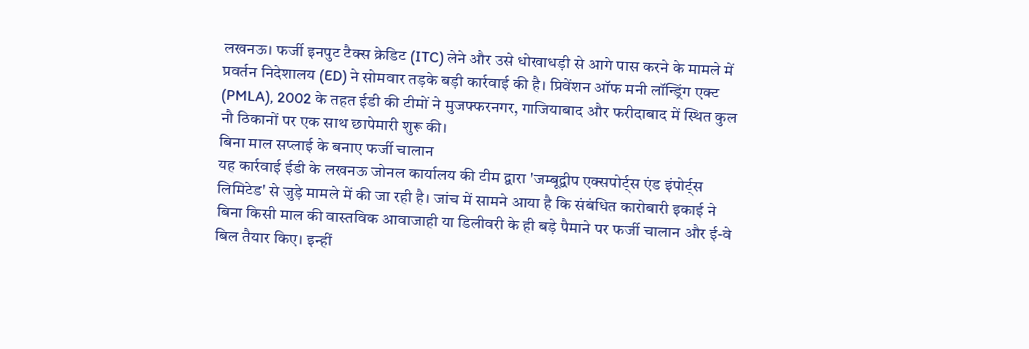लखनऊ। फर्जी इनपुट टैक्स क्रेडिट (ITC) लेने और उसे धोखाधड़ी से आगे पास करने के मामले में प्रवर्तन निदेशालय (ED) ने सोमवार तड़के बड़ी कार्रवाई की है। प्रिवेंशन ऑफ मनी लॉन्ड्रिंग एक्ट (PMLA), 2002 के तहत ईडी की टीमों ने मुजफ्फरनगर, गाजियाबाद और फरीदाबाद में स्थित कुल नौ ठिकानों पर एक साथ छापेमारी शुरू की।
बिना माल सप्लाई के बनाए फर्जी चालान
यह कार्रवाई ईडी के लखनऊ जोनल कार्यालय की टीम द्वारा 'जम्बूद्वीप एक्सपोर्ट्स एंड इंपोर्ट्स लिमिटेड' से जुड़े मामले में की जा रही है। जांच में सामने आया है कि संबंधित कारोबारी इकाई ने बिना किसी माल की वास्तविक आवाजाही या डिलीवरी के ही बड़े पैमाने पर फर्जी चालान और ई-वे बिल तैयार किए। इन्हीं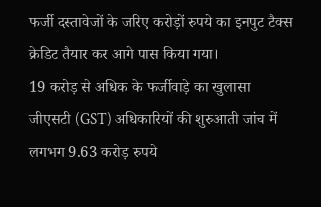फर्जी दस्तावेजों के जरिए करोड़ों रुपये का इनपुट टैक्स क्रेडिट तैयार कर आगे पास किया गया।
19 करोड़ से अधिक के फर्जीवाड़े का खुलासा
जीएसटी (GST) अधिकारियों की शुरुआती जांच में लगभग 9.63 करोड़ रुपये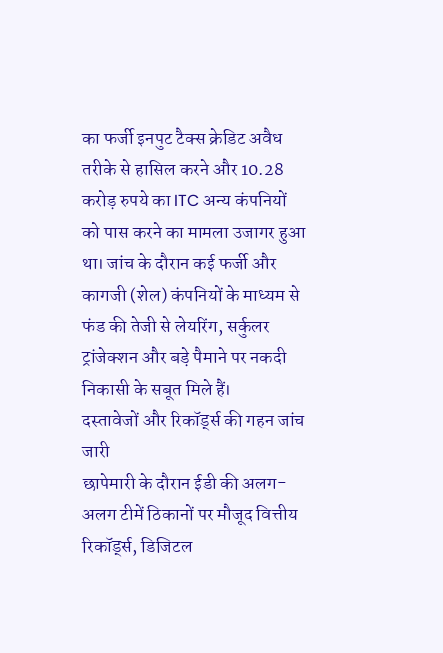का फर्जी इनपुट टैक्स क्रेडिट अवैध तरीके से हासिल करने और 10.28 करोड़ रुपये का ITC अन्य कंपनियों को पास करने का मामला उजागर हुआ था। जांच के दौरान कई फर्जी और कागजी (शेल) कंपनियों के माध्यम से फंड की तेजी से लेयरिंग, सर्कुलर ट्रांजेक्शन और बड़े पैमाने पर नकदी निकासी के सबूत मिले हैं।
दस्तावेजों और रिकॉर्ड्स की गहन जांच जारी
छापेमारी के दौरान ईडी की अलग-अलग टीमें ठिकानों पर मौजूद वित्तीय रिकॉर्ड्स, डिजिटल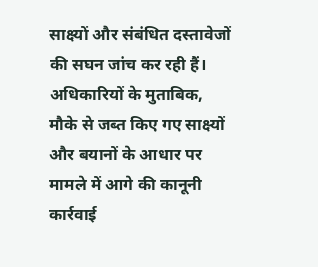साक्ष्यों और संबंधित दस्तावेजों की सघन जांच कर रही हैं। अधिकारियों के मुताबिक, मौके से जब्त किए गए साक्ष्यों और बयानों के आधार पर मामले में आगे की कानूनी कार्रवाई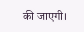की जाएगी।